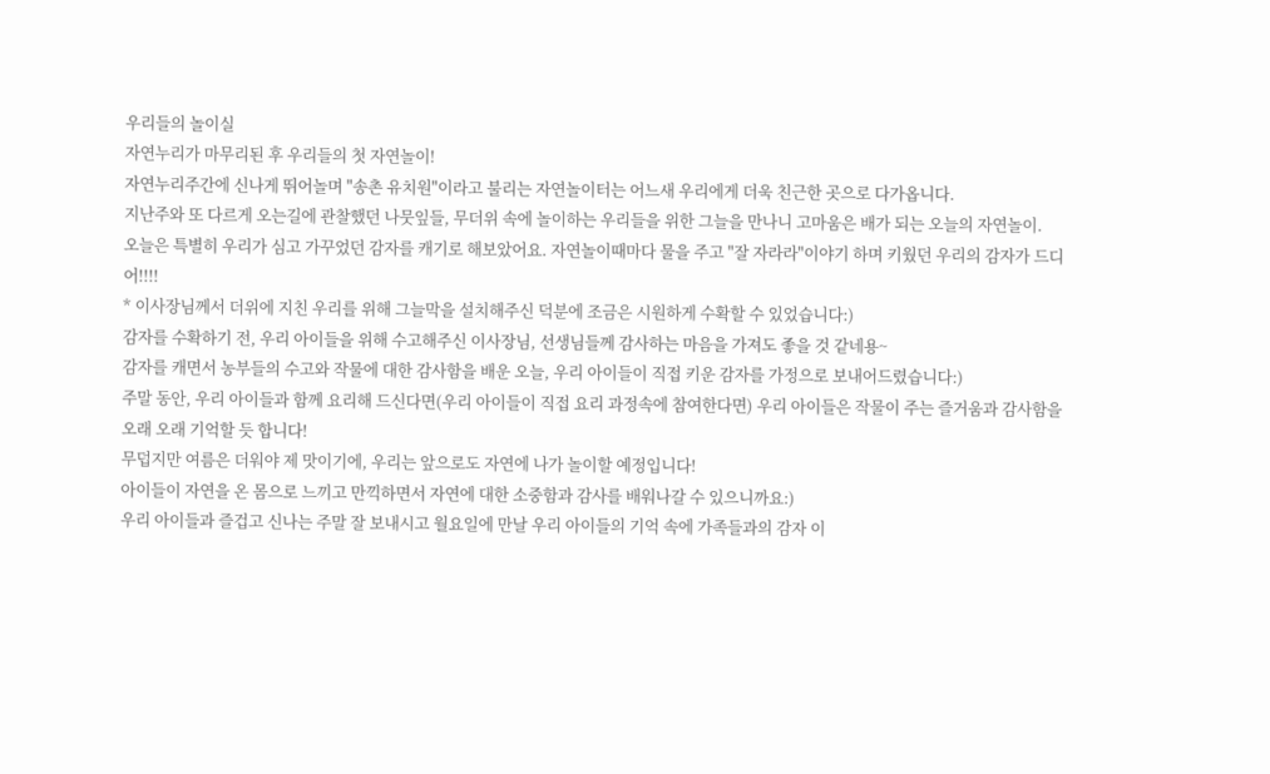우리들의 놀이실
자연누리가 마무리된 후 우리들의 첫 자연놀이!
자연누리주간에 신나게 뛰어놀며 "송촌 유치원"이라고 불리는 자연놀이터는 어느새 우리에게 더욱 친근한 곳으로 다가옵니다.
지난주와 또 다르게 오는길에 관찰했던 나뭇잎들, 무더위 속에 놀이하는 우리들을 위한 그늘을 만나니 고마움은 배가 되는 오늘의 자연놀이.
오늘은 특별히 우리가 심고 가꾸었던 감자를 캐기로 해보았어요. 자연놀이때마다 물을 주고 "잘 자라라"이야기 하며 키웠던 우리의 감자가 드디어!!!!
* 이사장님께서 더위에 지친 우리를 위해 그늘막을 설치해주신 덕분에 조금은 시원하게 수확할 수 있었습니다:)
감자를 수확하기 전, 우리 아이들을 위해 수고해주신 이사장님, 선생님들께 감사하는 마음을 가져도 좋을 것 같네용~
감자를 캐면서 농부들의 수고와 작물에 대한 감사함을 배운 오늘, 우리 아이들이 직접 키운 감자를 가정으로 보내어드렸습니다:)
주말 동안, 우리 아이들과 함께 요리해 드신다면(우리 아이들이 직접 요리 과정속에 참여한다면) 우리 아이들은 작물이 주는 즐거움과 감사함을 오래 오래 기억할 듯 합니다!
무덥지만 여름은 더워야 제 맛이기에, 우리는 앞으로도 자연에 나가 놀이할 예정입니다!
아이들이 자연을 온 몸으로 느끼고 만끽하면서 자연에 대한 소중함과 감사를 배워나갈 수 있으니까요:)
우리 아이들과 즐겁고 신나는 주말 잘 보내시고 월요일에 만날 우리 아이들의 기억 속에 가족들과의 감자 이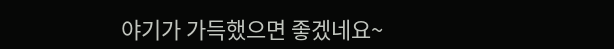야기가 가득했으면 좋겠네요~